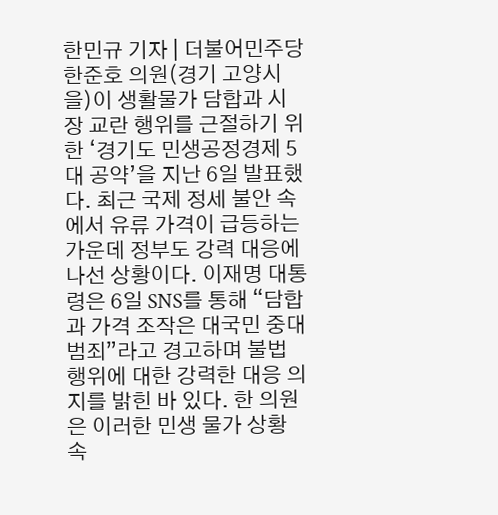한민규 기자 | 더불어민주당 한준호 의원(경기 고양시을)이 생활물가 담합과 시장 교란 행위를 근절하기 위한 ‘경기도 민생공정경제 5대 공약’을 지난 6일 발표했다. 최근 국제 정세 불안 속에서 유류 가격이 급등하는 가운데 정부도 강력 대응에 나선 상황이다. 이재명 대통령은 6일 SNS를 통해 “담합과 가격 조작은 대국민 중대 범죄”라고 경고하며 불법 행위에 대한 강력한 대응 의지를 밝힌 바 있다. 한 의원은 이러한 민생 물가 상황 속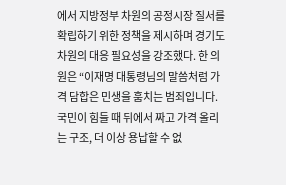에서 지방정부 차원의 공정시장 질서를 확립하기 위한 정책을 제시하며 경기도 차원의 대응 필요성을 강조했다. 한 의원은 “이재명 대통령님의 말씀처럼 가격 담합은 민생을 훔치는 범죄입니다. 국민이 힘들 때 뒤에서 짜고 가격 올리는 구조, 더 이상 용납할 수 없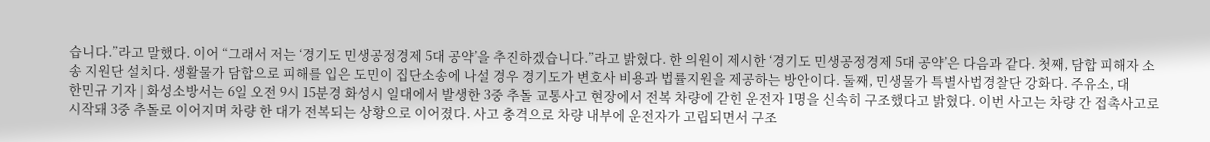습니다.”라고 말했다. 이어 “그래서 저는 ‘경기도 민생공정경제 5대 공약’을 추진하겠습니다.”라고 밝혔다. 한 의원이 제시한 ‘경기도 민생공정경제 5대 공약’은 다음과 같다. 첫째, 담합 피해자 소송 지원단 설치다. 생활물가 담합으로 피해를 입은 도민이 집단소송에 나설 경우 경기도가 변호사 비용과 법률지원을 제공하는 방안이다. 둘째, 민생물가 특별사법경찰단 강화다. 주유소, 대
한민규 기자 | 화성소방서는 6일 오전 9시 15분경 화성시 일대에서 발생한 3중 추돌 교통사고 현장에서 전복 차량에 갇힌 운전자 1명을 신속히 구조했다고 밝혔다. 이번 사고는 차량 간 접촉사고로 시작돼 3중 추돌로 이어지며 차량 한 대가 전복되는 상황으로 이어졌다. 사고 충격으로 차량 내부에 운전자가 고립되면서 구조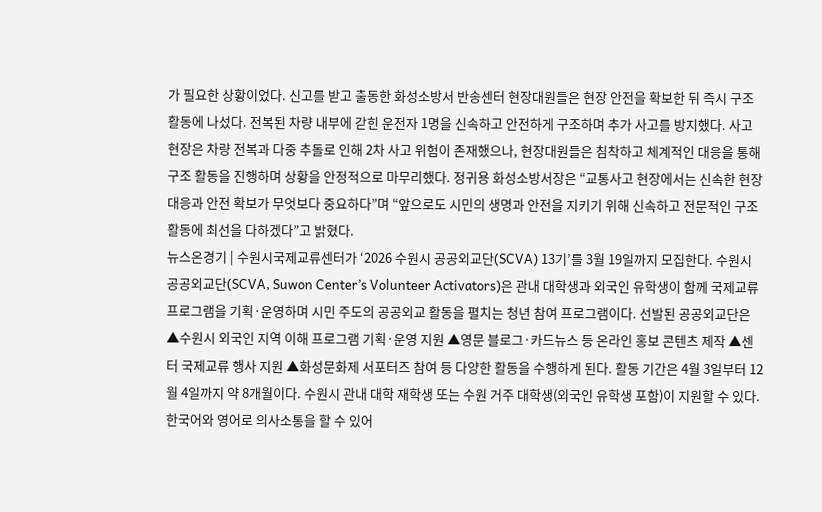가 필요한 상황이었다. 신고를 받고 출동한 화성소방서 반송센터 현장대원들은 현장 안전을 확보한 뒤 즉시 구조 활동에 나섰다. 전복된 차량 내부에 갇힌 운전자 1명을 신속하고 안전하게 구조하며 추가 사고를 방지했다. 사고 현장은 차량 전복과 다중 추돌로 인해 2차 사고 위험이 존재했으나, 현장대원들은 침착하고 체계적인 대응을 통해 구조 활동을 진행하며 상황을 안정적으로 마무리했다. 정귀용 화성소방서장은 “교통사고 현장에서는 신속한 현장 대응과 안전 확보가 무엇보다 중요하다”며 “앞으로도 시민의 생명과 안전을 지키기 위해 신속하고 전문적인 구조 활동에 최선을 다하겠다”고 밝혔다.
뉴스온경기 | 수원시국제교류센터가 ‘2026 수원시 공공외교단(SCVA) 13기’를 3월 19일까지 모집한다. 수원시 공공외교단(SCVA, Suwon Center’s Volunteer Activators)은 관내 대학생과 외국인 유학생이 함께 국제교류 프로그램을 기획·운영하며 시민 주도의 공공외교 활동을 펼치는 청년 참여 프로그램이다. 선발된 공공외교단은 ▲수원시 외국인 지역 이해 프로그램 기획·운영 지원 ▲영문 블로그·카드뉴스 등 온라인 홍보 콘텐츠 제작 ▲센터 국제교류 행사 지원 ▲화성문화제 서포터즈 참여 등 다양한 활동을 수행하게 된다. 활동 기간은 4월 3일부터 12월 4일까지 약 8개월이다. 수원시 관내 대학 재학생 또는 수원 거주 대학생(외국인 유학생 포함)이 지원할 수 있다. 한국어와 영어로 의사소통을 할 수 있어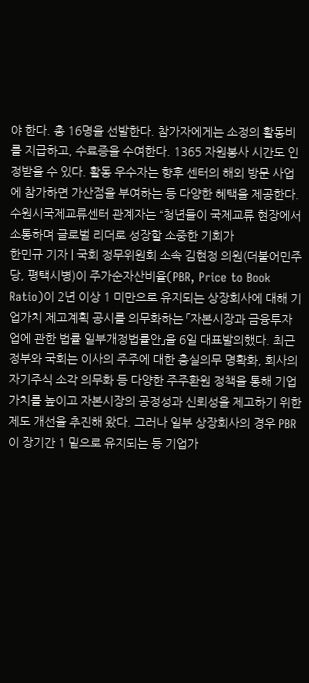야 한다. 총 16명을 선발한다. 참가자에게는 소정의 활동비를 지급하고, 수료증을 수여한다. 1365 자원봉사 시간도 인정받을 수 있다. 활동 우수자는 향후 센터의 해외 방문 사업에 참가하면 가산점을 부여하는 등 다양한 혜택을 제공한다. 수원시국제교류센터 관계자는 “청년들이 국제교류 현장에서 소통하며 글로벌 리더로 성장할 소중한 기회가
한민규 기자 | 국회 정무위원회 소속 김현정 의원(더불어민주당, 평택시병)이 주가순자산비율(PBR, Price to Book Ratio)이 2년 이상 1 미만으로 유지되는 상장회사에 대해 기업가치 제고계획 공시를 의무화하는 「자본시장과 금융투자업에 관한 법률 일부개정법률안」을 6일 대표발의했다. 최근 정부와 국회는 이사의 주주에 대한 충실의무 명확화, 회사의 자기주식 소각 의무화 등 다양한 주주환원 정책을 통해 기업가치를 높이고 자본시장의 공정성과 신뢰성을 제고하기 위한 제도 개선을 추진해 왔다. 그러나 일부 상장회사의 경우 PBR이 장기간 1 밑으로 유지되는 등 기업가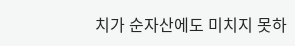치가 순자산에도 미치지 못하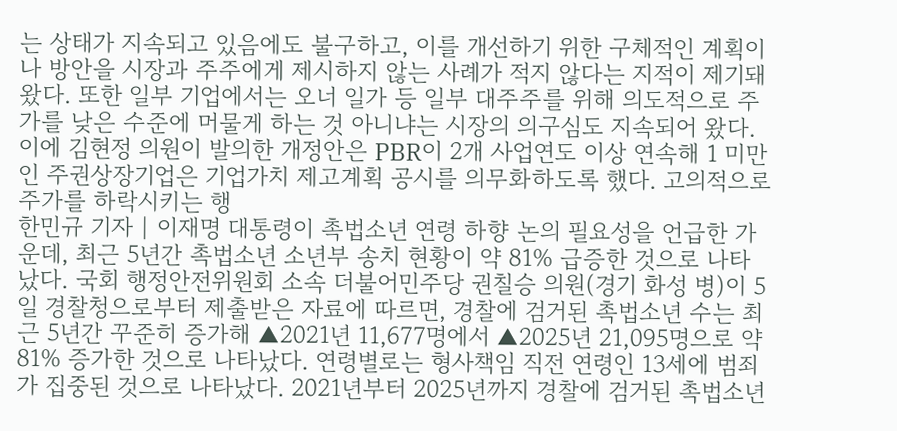는 상태가 지속되고 있음에도 불구하고, 이를 개선하기 위한 구체적인 계획이나 방안을 시장과 주주에게 제시하지 않는 사례가 적지 않다는 지적이 제기돼 왔다. 또한 일부 기업에서는 오너 일가 등 일부 대주주를 위해 의도적으로 주가를 낮은 수준에 머물게 하는 것 아니냐는 시장의 의구심도 지속되어 왔다. 이에 김현정 의원이 발의한 개정안은 PBR이 2개 사업연도 이상 연속해 1 미만인 주권상장기업은 기업가치 제고계획 공시를 의무화하도록 했다. 고의적으로 주가를 하락시키는 행
한민규 기자 | 이재명 대통령이 촉법소년 연령 하향 논의 필요성을 언급한 가운데, 최근 5년간 촉법소년 소년부 송치 현황이 약 81% 급증한 것으로 나타났다. 국회 행정안전위원회 소속 더불어민주당 권칠승 의원(경기 화성 병)이 5일 경찰청으로부터 제출받은 자료에 따르면, 경찰에 검거된 촉법소년 수는 최근 5년간 꾸준히 증가해 ▲2021년 11,677명에서 ▲2025년 21,095명으로 약 81% 증가한 것으로 나타났다. 연령별로는 형사책임 직전 연령인 13세에 범죄가 집중된 것으로 나타났다. 2021년부터 2025년까지 경찰에 검거된 촉법소년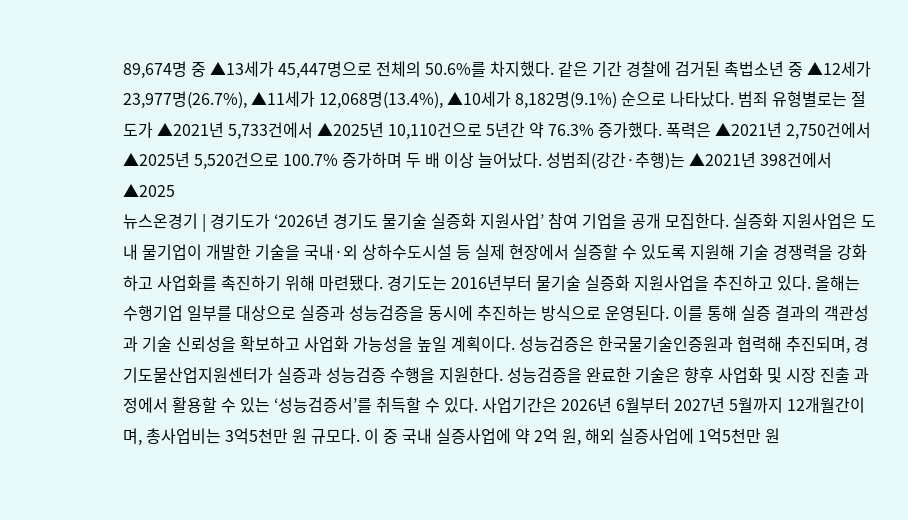89,674명 중 ▲13세가 45,447명으로 전체의 50.6%를 차지했다. 같은 기간 경찰에 검거된 촉법소년 중 ▲12세가 23,977명(26.7%), ▲11세가 12,068명(13.4%), ▲10세가 8,182명(9.1%) 순으로 나타났다. 범죄 유형별로는 절도가 ▲2021년 5,733건에서 ▲2025년 10,110건으로 5년간 약 76.3% 증가했다. 폭력은 ▲2021년 2,750건에서 ▲2025년 5,520건으로 100.7% 증가하며 두 배 이상 늘어났다. 성범죄(강간·추행)는 ▲2021년 398건에서 ▲2025
뉴스온경기 | 경기도가 ‘2026년 경기도 물기술 실증화 지원사업’ 참여 기업을 공개 모집한다. 실증화 지원사업은 도내 물기업이 개발한 기술을 국내·외 상하수도시설 등 실제 현장에서 실증할 수 있도록 지원해 기술 경쟁력을 강화하고 사업화를 촉진하기 위해 마련됐다. 경기도는 2016년부터 물기술 실증화 지원사업을 추진하고 있다. 올해는 수행기업 일부를 대상으로 실증과 성능검증을 동시에 추진하는 방식으로 운영된다. 이를 통해 실증 결과의 객관성과 기술 신뢰성을 확보하고 사업화 가능성을 높일 계획이다. 성능검증은 한국물기술인증원과 협력해 추진되며, 경기도물산업지원센터가 실증과 성능검증 수행을 지원한다. 성능검증을 완료한 기술은 향후 사업화 및 시장 진출 과정에서 활용할 수 있는 ‘성능검증서’를 취득할 수 있다. 사업기간은 2026년 6월부터 2027년 5월까지 12개월간이며, 총사업비는 3억5천만 원 규모다. 이 중 국내 실증사업에 약 2억 원, 해외 실증사업에 1억5천만 원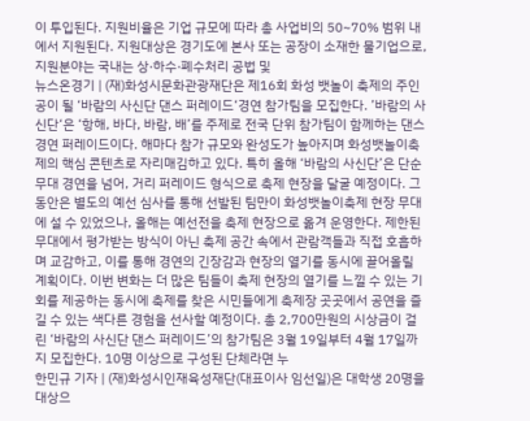이 투입된다. 지원비율은 기업 규모에 따라 총 사업비의 50~70% 범위 내에서 지원된다. 지원대상은 경기도에 본사 또는 공장이 소재한 물기업으로, 지원분야는 국내는 상·하수·폐수처리 공법 및
뉴스온경기 | (재)화성시문화관광재단은 제16회 화성 뱃놀이 축제의 주인공이 될 ‘바람의 사신단 댄스 퍼레이드‘경연 참가팀을 모집한다. ’바람의 사신단‘은 ‘항해, 바다, 바람, 배’를 주제로 전국 단위 참가팀이 함께하는 댄스 경연 퍼레이드이다. 해마다 참가 규모와 완성도가 높아지며 화성뱃놀이축제의 핵심 콘텐츠로 자리매김하고 있다. 특히 올해 ‘바람의 사신단’은 단순 무대 경연을 넘어, 거리 퍼레이드 형식으로 축제 현장을 달굴 예정이다. 그동안은 별도의 예선 심사를 통해 선발된 팀만이 화성뱃놀이축제 현장 무대에 설 수 있었으나, 올해는 예선전을 축제 현장으로 옮겨 운영한다. 제한된 무대에서 평가받는 방식이 아닌 축제 공간 속에서 관람객들과 직접 호흡하며 교감하고, 이를 통해 경연의 긴장감과 현장의 열기를 동시에 끌어올릴 계획이다. 이번 변화는 더 많은 팀들이 축제 현장의 열기를 느낄 수 있는 기회를 제공하는 동시에 축제를 찾은 시민들에게 축제장 곳곳에서 공연을 즐길 수 있는 색다른 경험을 선사할 예정이다. 총 2,700만원의 시상금이 걸린 ‘바람의 사신단 댄스 퍼레이드’의 참가팀은 3월 19일부터 4월 17일까지 모집한다. 10명 이상으로 구성된 단체라면 누
한민규 기자 | (재)화성시인재육성재단(대표이사 임선일)은 대학생 20명을 대상으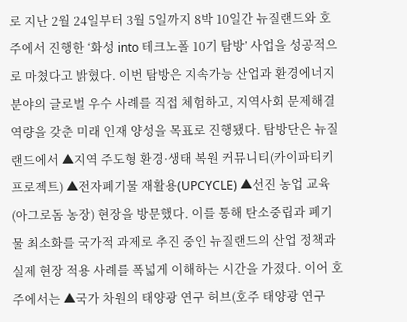로 지난 2월 24일부터 3월 5일까지 8박 10일간 뉴질랜드와 호주에서 진행한 ‘화성 into 테크노폴 10기 탐방’ 사업을 성공적으로 마쳤다고 밝혔다. 이번 탐방은 지속가능 산업과 환경에너지 분야의 글로벌 우수 사례를 직접 체험하고, 지역사회 문제해결 역량을 갖춘 미래 인재 양성을 목표로 진행됐다. 탐방단은 뉴질랜드에서 ▲지역 주도형 환경·생태 복원 커뮤니티(카이파티키 프로젝트) ▲전자폐기물 재활용(UPCYCLE) ▲선진 농업 교육(아그로돔 농장) 현장을 방문했다. 이를 통해 탄소중립과 폐기물 최소화를 국가적 과제로 추진 중인 뉴질랜드의 산업 정책과 실제 현장 적용 사례를 폭넓게 이해하는 시간을 가졌다. 이어 호주에서는 ▲국가 차원의 태양광 연구 허브(호주 태양광 연구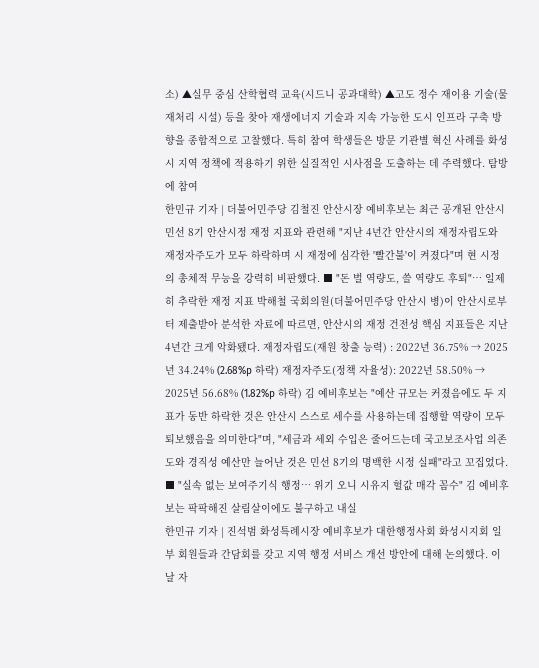소) ▲실무 중심 산학협력 교육(시드니 공과대학) ▲고도 정수 재이용 기술(물 재처리 시설) 등을 찾아 재생에너지 기술과 지속 가능한 도시 인프라 구축 방향을 종합적으로 고찰했다. 특히 참여 학생들은 방문 기관별 혁신 사례를 화성시 지역 정책에 적용하기 위한 실질적인 시사점을 도출하는 데 주력했다. 탐방에 참여
한민규 기자 | 더불어민주당 김철진 안산시장 예비후보는 최근 공개된 안산시 민선 8기 안산시정 재정 지표와 관련해 "지난 4년간 안산시의 재정자립도와 재정자주도가 모두 하락하며 시 재정에 심각한 '빨간불'이 켜졌다"며 현 시정의 총체적 무능을 강력히 비판했다. ■ "돈 벌 역량도, 쓸 역량도 후퇴"… 일제히 추락한 재정 지표 박해철 국회의원(더불어민주당 안산시 병)이 안산시로부터 제출받아 분석한 자료에 따르면, 안산시의 재정 건전성 핵심 지표들은 지난 4년간 크게 악화됐다. 재정자립도(재원 창출 능력) : 2022년 36.75% → 2025년 34.24% (2.68%p 하락) 재정자주도(정책 자율성): 2022년 58.50% → 2025년 56.68% (1.82%p 하락) 김 예비후보는 "예산 규모는 커졌음에도 두 지표가 동반 하락한 것은 안산시 스스로 세수를 사용하는데 집행할 역량이 모두 퇴보했음을 의미한다"며, "세금과 세외 수입은 줄어드는데 국고보조사업 의존도와 경직성 예산만 늘어난 것은 민선 8기의 명백한 시정 실패"라고 꼬집었다. ■ "실속 없는 보여주기식 행정… 위기 오니 시유지 헐값 매각 꼼수" 김 예비후보는 팍팍해진 살림살이에도 불구하고 내실
한민규 기자 | 진석범 화성특례시장 예비후보가 대한행정사회 화성시지회 일부 회원들과 간담회를 갖고 지역 행정 서비스 개선 방안에 대해 논의했다. 이날 자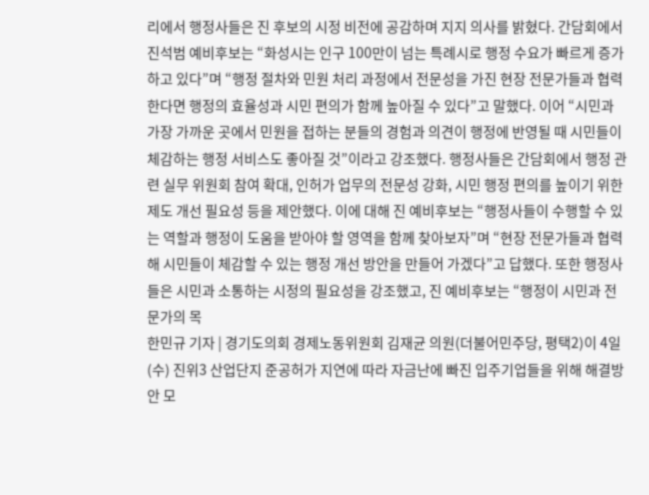리에서 행정사들은 진 후보의 시정 비전에 공감하며 지지 의사를 밝혔다. 간담회에서 진석범 예비후보는 “화성시는 인구 100만이 넘는 특례시로 행정 수요가 빠르게 증가하고 있다”며 “행정 절차와 민원 처리 과정에서 전문성을 가진 현장 전문가들과 협력한다면 행정의 효율성과 시민 편의가 함께 높아질 수 있다”고 말했다. 이어 “시민과 가장 가까운 곳에서 민원을 접하는 분들의 경험과 의견이 행정에 반영될 때 시민들이 체감하는 행정 서비스도 좋아질 것”이라고 강조했다. 행정사들은 간담회에서 행정 관련 실무 위원회 참여 확대, 인허가 업무의 전문성 강화, 시민 행정 편의를 높이기 위한 제도 개선 필요성 등을 제안했다. 이에 대해 진 예비후보는 “행정사들이 수행할 수 있는 역할과 행정이 도움을 받아야 할 영역을 함께 찾아보자”며 “현장 전문가들과 협력해 시민들이 체감할 수 있는 행정 개선 방안을 만들어 가겠다”고 답했다. 또한 행정사들은 시민과 소통하는 시정의 필요성을 강조했고, 진 예비후보는 “행정이 시민과 전문가의 목
한민규 기자 | 경기도의회 경제노동위원회 김재균 의원(더불어민주당, 평택2)이 4일(수) 진위3 산업단지 준공허가 지연에 따라 자금난에 빠진 입주기업들을 위해 해결방안 모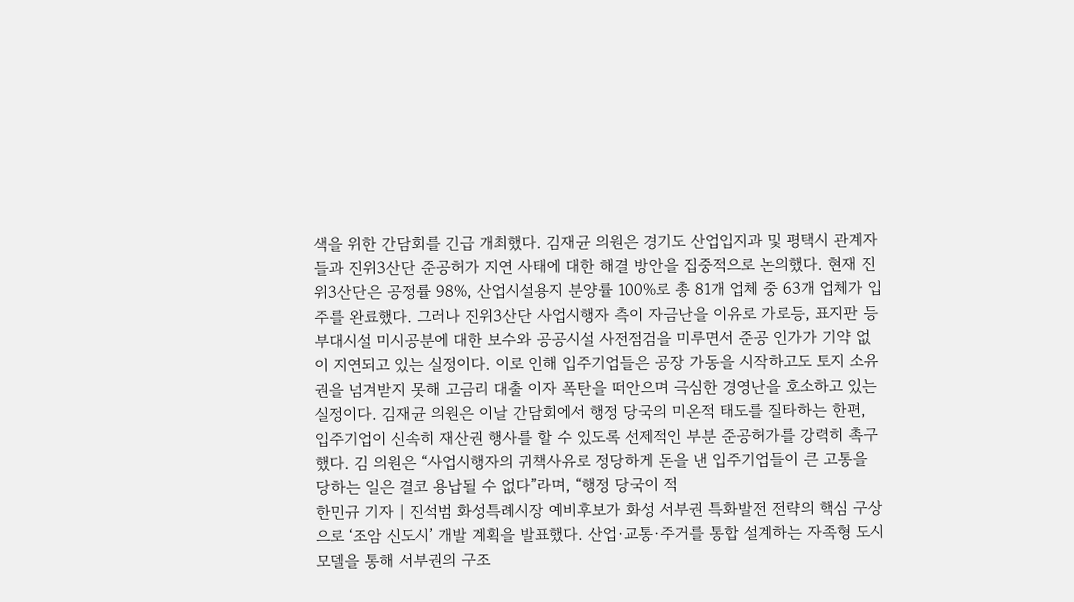색을 위한 간담회를 긴급 개최했다. 김재균 의원은 경기도 산업입지과 및 평택시 관계자들과 진위3산단 준공허가 지연 사태에 대한 해결 방안을 집중적으로 논의했다. 현재 진위3산단은 공정률 98%, 산업시설용지 분양률 100%로 총 81개 업체 중 63개 업체가 입주를 완료했다. 그러나 진위3산단 사업시행자 측이 자금난을 이유로 가로등, 표지판 등 부대시설 미시공분에 대한 보수와 공공시설 사전점검을 미루면서 준공 인가가 기약 없이 지연되고 있는 실정이다. 이로 인해 입주기업들은 공장 가동을 시작하고도 토지 소유권을 넘겨받지 못해 고금리 대출 이자 폭탄을 떠안으며 극심한 경영난을 호소하고 있는 실정이다. 김재균 의원은 이날 간담회에서 행정 당국의 미온적 태도를 질타하는 한편, 입주기업이 신속히 재산권 행사를 할 수 있도록 선제적인 부분 준공허가를 강력히 촉구했다. 김 의원은 “사업시행자의 귀책사유로 정당하게 돈을 낸 입주기업들이 큰 고통을 당하는 일은 결코 용납될 수 없다”라며, “행정 당국이 적
한민규 기자 | 진석범 화성특례시장 예비후보가 화성 서부권 특화발전 전략의 핵심 구상으로 ‘조암 신도시’ 개발 계획을 발표했다. 산업·교통·주거를 통합 설계하는 자족형 도시 모델을 통해 서부권의 구조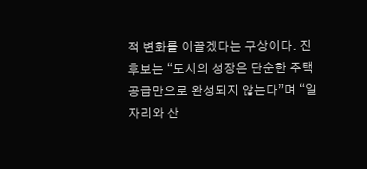적 변화를 이끌겠다는 구상이다. 진 후보는 “도시의 성장은 단순한 주택 공급만으로 완성되지 않는다”며 “일자리와 산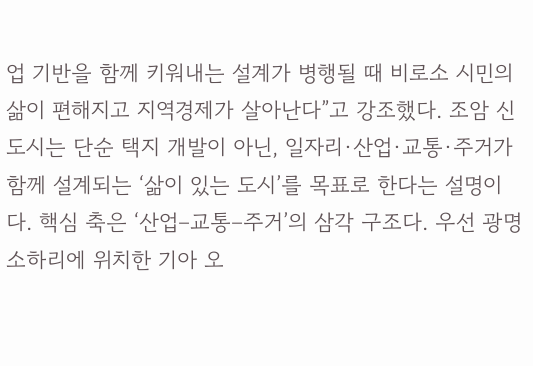업 기반을 함께 키워내는 설계가 병행될 때 비로소 시민의 삶이 편해지고 지역경제가 살아난다”고 강조했다. 조암 신도시는 단순 택지 개발이 아닌, 일자리·산업·교통·주거가 함께 설계되는 ‘삶이 있는 도시’를 목표로 한다는 설명이다. 핵심 축은 ‘산업–교통–주거’의 삼각 구조다. 우선 광명 소하리에 위치한 기아 오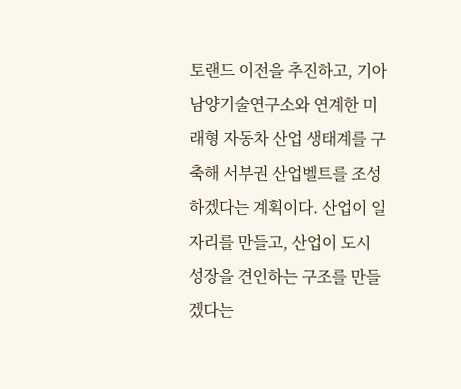토랜드 이전을 추진하고, 기아 남양기술연구소와 연계한 미래형 자동차 산업 생태계를 구축해 서부권 산업벨트를 조성하겠다는 계획이다. 산업이 일자리를 만들고, 산업이 도시 성장을 견인하는 구조를 만들겠다는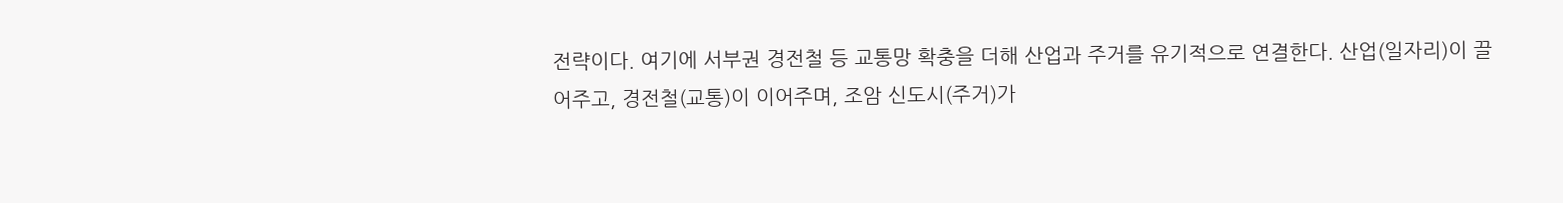전략이다. 여기에 서부권 경전철 등 교통망 확충을 더해 산업과 주거를 유기적으로 연결한다. 산업(일자리)이 끌어주고, 경전철(교통)이 이어주며, 조암 신도시(주거)가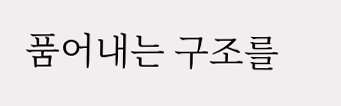품어내는 구조를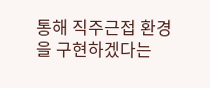통해 직주근접 환경을 구현하겠다는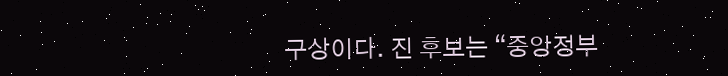구상이다. 진 후보는 “중앙정부